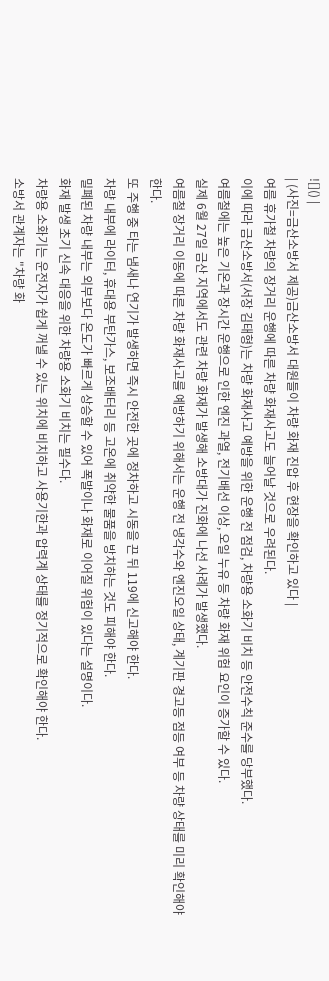![]() |
| (사진=금산소방서 제공)금산소방서 대원들이 차량 화재 진압 후 현장을 확인하고 있다 |
여름 휴가철 차량의 장거리 운행에 따른 차량 화재사고도 늘어날 것으로 우려된다.
이에 따라 금산소방서(서장 김태형)는 차량 화재사고 예방을 위한 운행 전 점검, 차량용 소화기 비치 등 안전수칙 준수를 당부했다.
여름철에는 높은 기온과 장시간 운행으로 인한 엔진 과열, 전기배선 이상, 오일 누유 등 차량 화재 위험 요인이 증가할 수 있다.
실제 6월 27일 금산 지역에서도 관련 차량 화재가 발생해 소방대가 진화에 나선 사례가 발생했다.
여름철 장거리 이동에 따른 차량 화재사고를 예방하기 위해서는 운행 전 냉각수와 엔진오일 상태, 계기판 경고등 점등 여부 등 차량 상태를 미리 확인해야 한다.
또 주행 중 타는 냄새나 연기가 발생하면 즉시 안전한 곳에 정차하고 시동을 끈 뒤 119에 신고해야 한다.
차량 내부에 라이터, 휴대용 부탄가스, 보조배터리 등 고온에 취약한 물품을 방치하는 것도 피해야 한다.
밀폐된 차량 내부는 외부보다 온도가 빠르게 상승할 수 있어 폭발이나 화재로 이어질 위험이 있다는 설명이다.
화재 발생 초기 신속 대응을 위한 차량용 소화기 비치는 필수다.
차량용 소화기는 운전자가 쉽게 꺼낼 수 있는 위치에 비치하고 사용기한과 압력계 상태를 정기적으로 확인해야 한다.
소방서 관계자는 "차량 화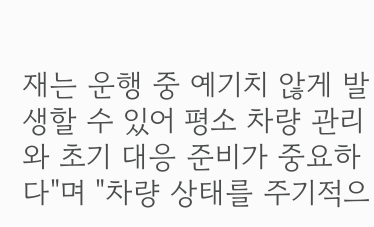재는 운행 중 예기치 않게 발생할 수 있어 평소 차량 관리와 초기 대응 준비가 중요하다"며 "차량 상태를 주기적으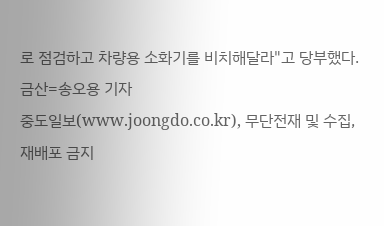로 점검하고 차량용 소화기를 비치해달라"고 당부했다.
금산=송오용 기자
중도일보(www.joongdo.co.kr), 무단전재 및 수집, 재배포 금지